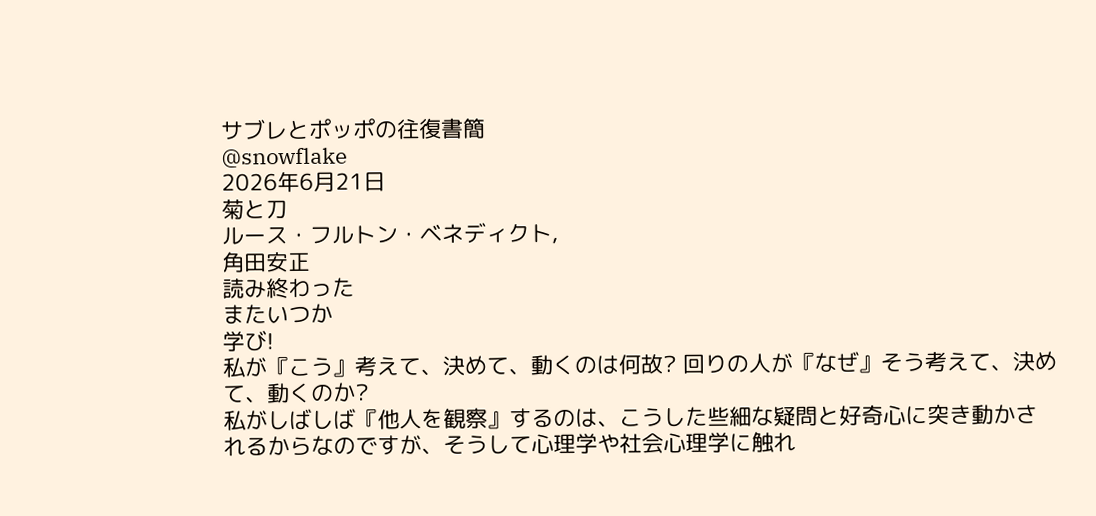サブレとポッポの往復書簡
@snowflake
2026年6月21日
菊と刀
ルース・フルトン・ベネディクト,
角田安正
読み終わった
またいつか
学び!
私が『こう』考えて、決めて、動くのは何故? 回りの人が『なぜ』そう考えて、決めて、動くのか?
私がしばしば『他人を観察』するのは、こうした些細な疑問と好奇心に突き動かされるからなのですが、そうして心理学や社会心理学に触れ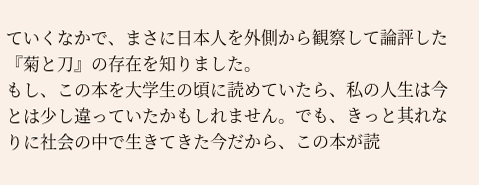ていくなかで、まさに日本人を外側から観察して論評した『菊と刀』の存在を知りました。
もし、この本を大学生の頃に読めていたら、私の人生は今とは少し違っていたかもしれません。でも、きっと其れなりに社会の中で生きてきた今だから、この本が読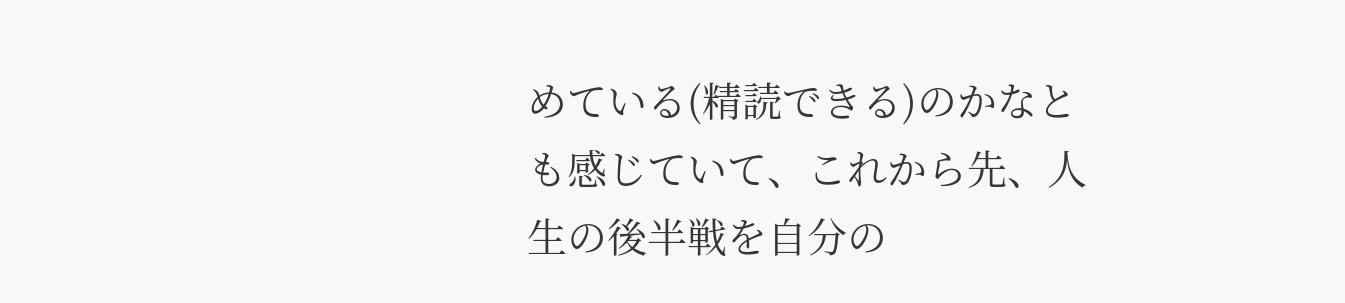めている(精読できる)のかなとも感じていて、これから先、人生の後半戦を自分の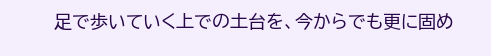足で歩いていく上での土台を、今からでも更に固め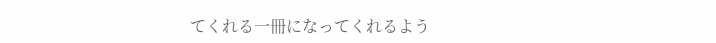てくれる一冊になってくれるよう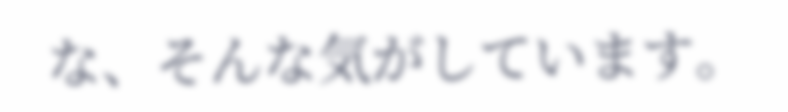な、そんな気がしています。